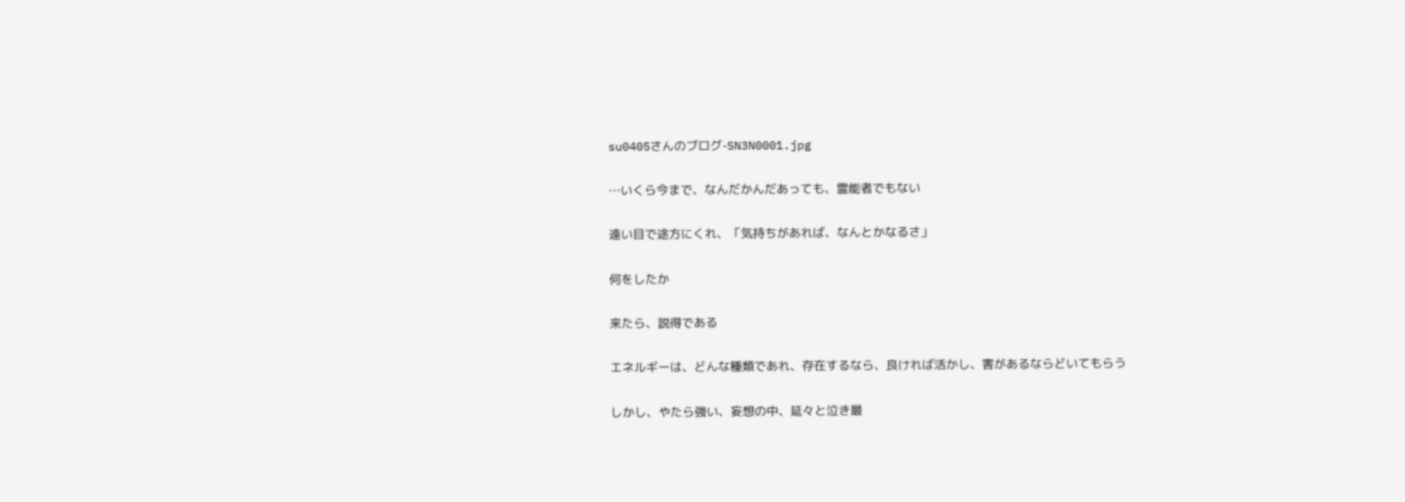su0405さんのブログ-SN3N0001.jpg

…いくら今まで、なんだかんだあっても、霊能者でもない

遠い目で途方にくれ、「気持ちがあれば、なんとかなるさ」

何をしたか

来たら、説得である

エネルギーは、どんな種類であれ、存在するなら、良ければ活かし、害があるならどいてもらう

しかし、やたら強い、妄想の中、延々と泣き最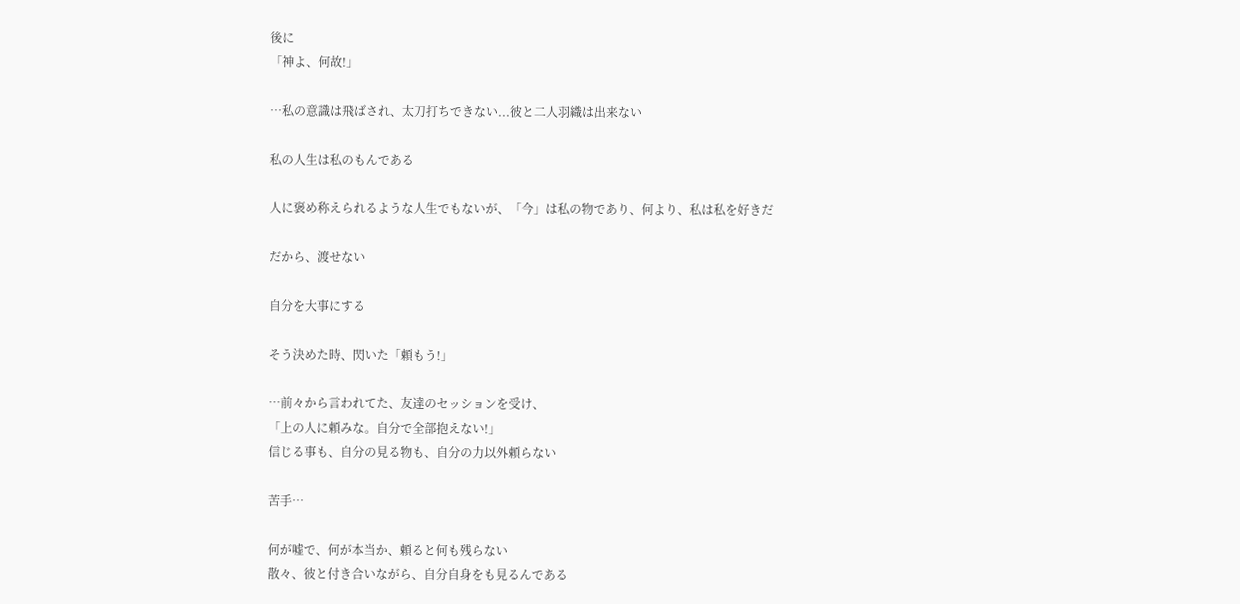後に
「神よ、何故!」

…私の意識は飛ばされ、太刀打ちできない...彼と二人羽織は出来ない

私の人生は私のもんである

人に褒め称えられるような人生でもないが、「今」は私の物であり、何より、私は私を好きだ

だから、渡せない

自分を大事にする

そう決めた時、閃いた「頼もう!」

…前々から言われてた、友達のセッションを受け、
「上の人に頼みな。自分で全部抱えない!」
信じる事も、自分の見る物も、自分の力以外頼らない

苦手…

何が嘘で、何が本当か、頼ると何も残らない
散々、彼と付き合いながら、自分自身をも見るんである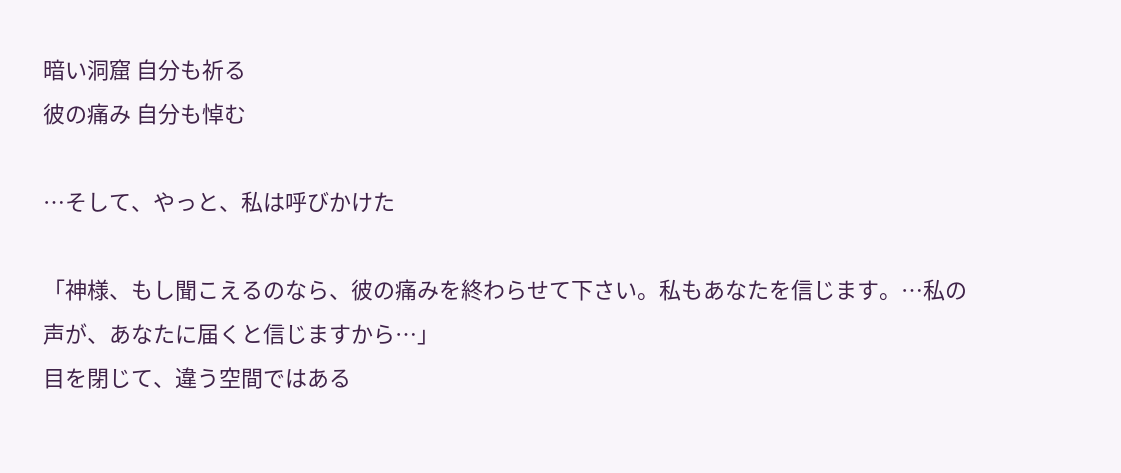暗い洞窟 自分も祈る
彼の痛み 自分も悼む

…そして、やっと、私は呼びかけた

「神様、もし聞こえるのなら、彼の痛みを終わらせて下さい。私もあなたを信じます。…私の声が、あなたに届くと信じますから…」
目を閉じて、違う空間ではある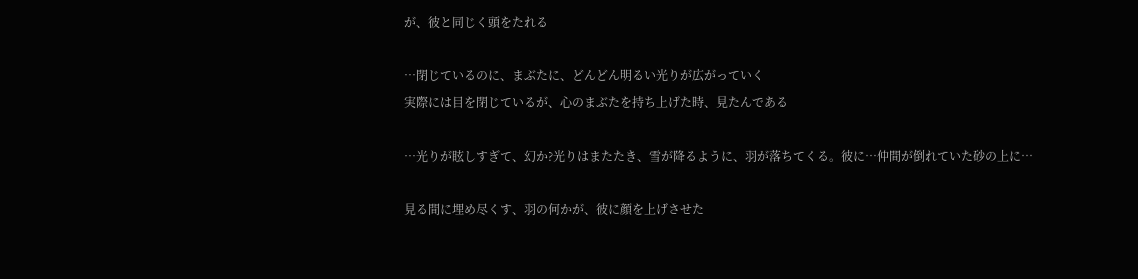が、彼と同じく頭をたれる

…閉じているのに、まぶたに、どんどん明るい光りが広がっていく
実際には目を閉じているが、心のまぶたを持ち上げた時、見たんである

…光りが眩しすぎて、幻か?光りはまたたき、雪が降るように、羽が落ちてくる。彼に…仲間が倒れていた砂の上に…

見る間に埋め尽くす、羽の何かが、彼に顔を上げさせた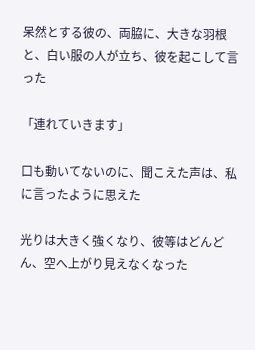呆然とする彼の、両脇に、大きな羽根と、白い服の人が立ち、彼を起こして言った

「連れていきます」

口も動いてないのに、聞こえた声は、私に言ったように思えた

光りは大きく強くなり、彼等はどんどん、空へ上がり見えなくなった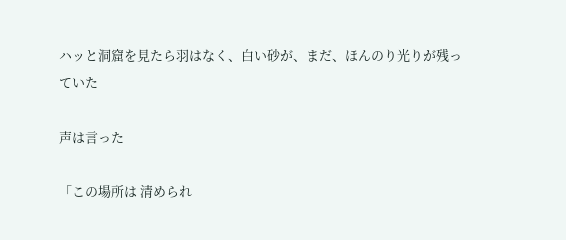ハッと洞窟を見たら羽はなく、白い砂が、まだ、ほんのり光りが残っていた

声は言った

「この場所は 清められ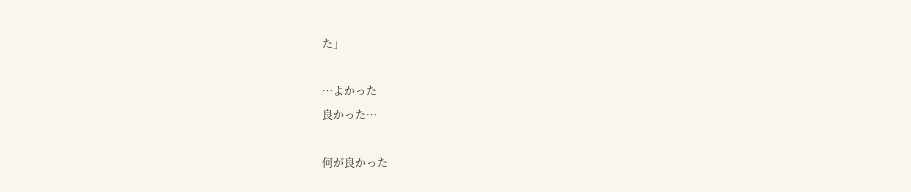た」

…よかった
良かった…

何が良かった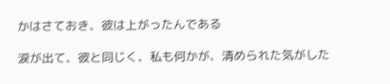かはさておき、彼は上がったんである

涙が出て、彼と同じく、私も何かが、清められた気がした